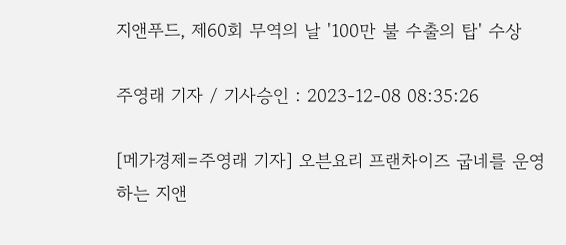지앤푸드, 제60회 무역의 날 '100만 불 수출의 탑' 수상

주영래 기자 / 기사승인 : 2023-12-08 08:35:26

[메가경제=주영래 기자] 오븐요리 프랜차이즈 굽네를 운영하는 지앤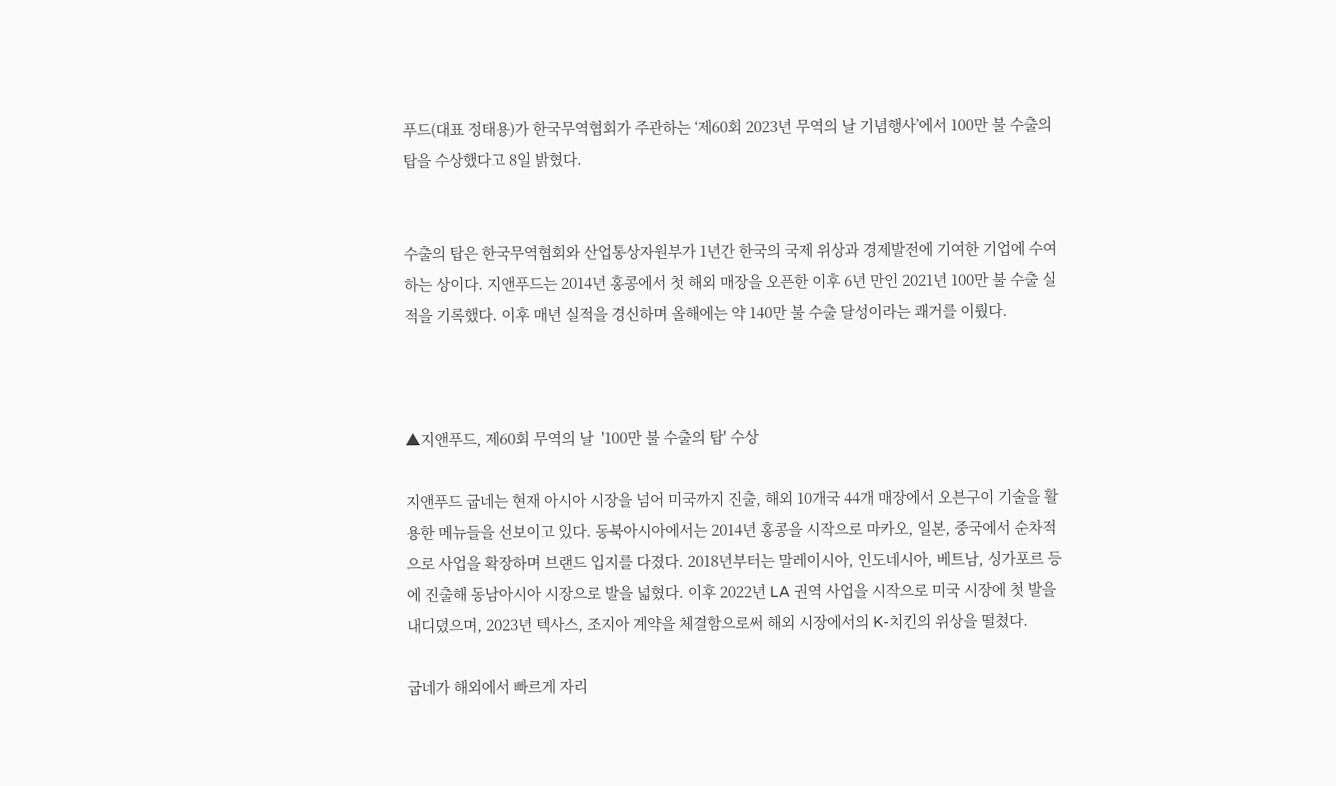푸드(대표 정태용)가 한국무역협회가 주관하는 ‘제60회 2023년 무역의 날 기념행사’에서 100만 불 수출의 탑을 수상했다고 8일 밝혔다.


수출의 탑은 한국무역협회와 산업통상자원부가 1년간 한국의 국제 위상과 경제발전에 기여한 기업에 수여하는 상이다. 지앤푸드는 2014년 홍콩에서 첫 해외 매장을 오픈한 이후 6년 만인 2021년 100만 불 수출 실적을 기록했다. 이후 매년 실적을 경신하며 올해에는 약 140만 불 수출 달성이라는 쾌거를 이뤘다.



▲지앤푸드, 제60회 무역의 날  '100만 불 수출의 탑' 수상

지앤푸드 굽네는 현재 아시아 시장을 넘어 미국까지 진출, 해외 10개국 44개 매장에서 오븐구이 기술을 활용한 메뉴들을 선보이고 있다. 동북아시아에서는 2014년 홍콩을 시작으로 마카오, 일본, 중국에서 순차적으로 사업을 확장하며 브랜드 입지를 다졌다. 2018년부터는 말레이시아, 인도네시아, 베트남, 싱가포르 등에 진출해 동남아시아 시장으로 발을 넓혔다. 이후 2022년 LA 권역 사업을 시작으로 미국 시장에 첫 발을 내디뎠으며, 2023년 텍사스, 조지아 계약을 체결함으로써 해외 시장에서의 K-치킨의 위상을 떨쳤다.

굽네가 해외에서 빠르게 자리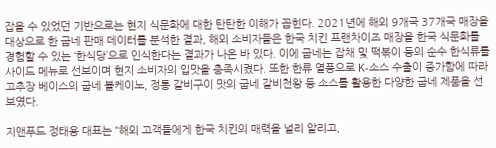잡을 수 있었던 기반으로는 현지 식문화에 대한 탄탄한 이해가 꼽힌다. 2021년에 해외 9개국 37개국 매장을 대상으로 한 굽네 판매 데이터를 분석한 결과, 해외 소비자들은 한국 치킨 프랜차이즈 매장을 한국 식문화를 경험할 수 있는 ‘한식당’으로 인식한다는 결과가 나온 바 있다. 이에 굽네는 잡채 및 떡볶이 등의 순수 한식류를 사이드 메뉴로 선보이며 현지 소비자의 입맛을 충족시켰다. 또한 한류 열풍으로 K-소스 수출이 증가함에 따라 고추장 베이스의 굽네 볼케이노, 정통 갈비구이 맛의 굽네 갈비천왕 등 소스를 활용한 다양한 굽네 제품을 선보였다.

지앤푸드 정태용 대표는 “해외 고객들에게 한국 치킨의 매력을 널리 알리고,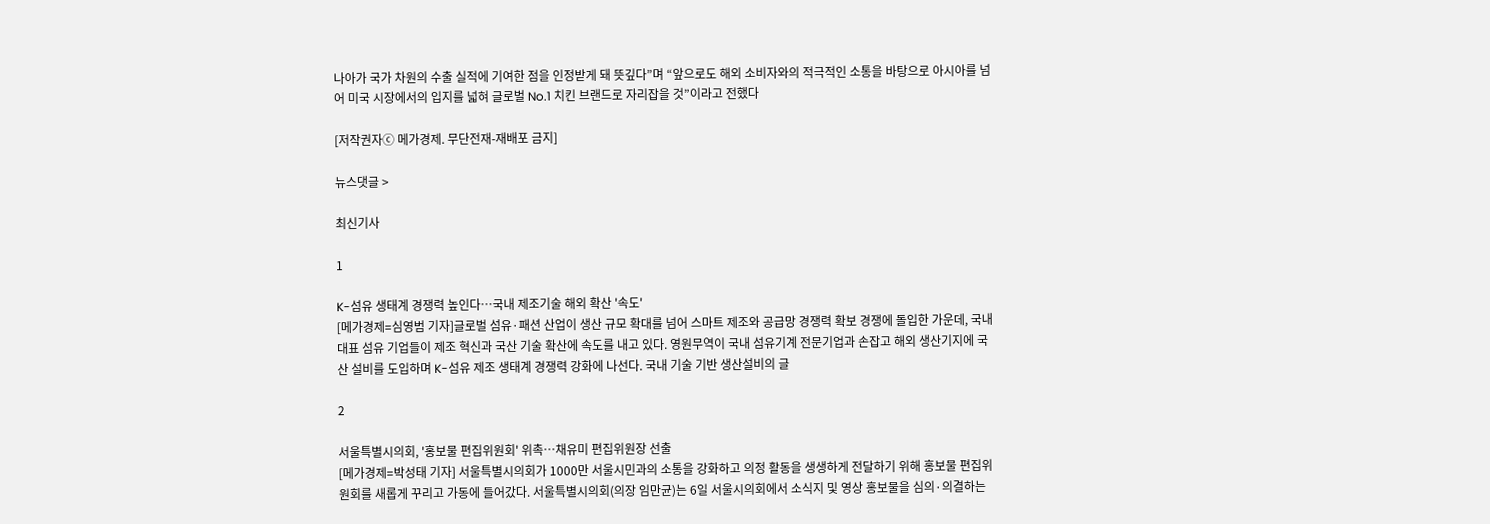나아가 국가 차원의 수출 실적에 기여한 점을 인정받게 돼 뜻깊다”며 “앞으로도 해외 소비자와의 적극적인 소통을 바탕으로 아시아를 넘어 미국 시장에서의 입지를 넓혀 글로벌 No.1 치킨 브랜드로 자리잡을 것”이라고 전했다

[저작권자ⓒ 메가경제. 무단전재-재배포 금지]

뉴스댓글 >

최신기사

1

K-섬유 생태계 경쟁력 높인다…국내 제조기술 해외 확산 '속도'
[메가경제=심영범 기자]글로벌 섬유·패션 산업이 생산 규모 확대를 넘어 스마트 제조와 공급망 경쟁력 확보 경쟁에 돌입한 가운데, 국내 대표 섬유 기업들이 제조 혁신과 국산 기술 확산에 속도를 내고 있다. 영원무역이 국내 섬유기계 전문기업과 손잡고 해외 생산기지에 국산 설비를 도입하며 K-섬유 제조 생태계 경쟁력 강화에 나선다. 국내 기술 기반 생산설비의 글

2

서울특별시의회, '홍보물 편집위원회' 위촉…채유미 편집위원장 선출
[메가경제=박성태 기자] 서울특별시의회가 1000만 서울시민과의 소통을 강화하고 의정 활동을 생생하게 전달하기 위해 홍보물 편집위원회를 새롭게 꾸리고 가동에 들어갔다. 서울특별시의회(의장 임만균)는 6일 서울시의회에서 소식지 및 영상 홍보물을 심의·의결하는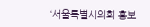‘서울특별시의회 홍보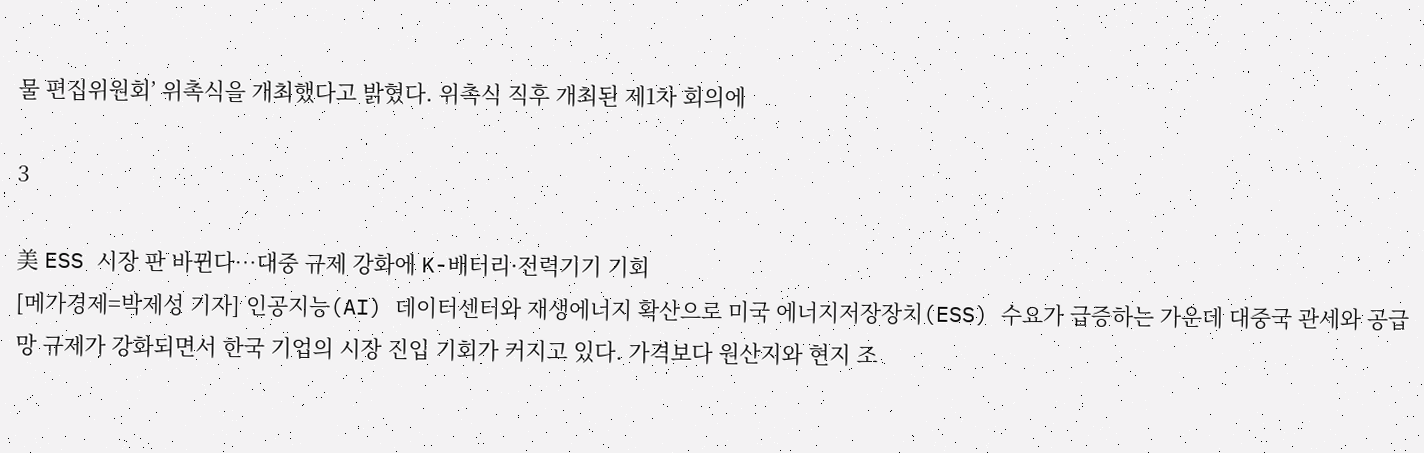물 편집위원회’ 위촉식을 개최했다고 밝혔다. 위촉식 직후 개최된 제1차 회의에

3

美 ESS 시장 판 바뀐다…대중 규제 강화에 K-배터리·전력기기 기회
[메가경제=박제성 기자] 인공지능(AI) 데이터센터와 재생에너지 확산으로 미국 에너지저장장치(ESS) 수요가 급증하는 가운데 대중국 관세와 공급망 규제가 강화되면서 한국 기업의 시장 진입 기회가 커지고 있다. 가격보다 원산지와 현지 조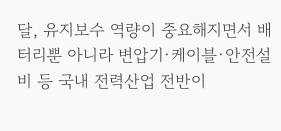달, 유지보수 역량이 중요해지면서 배터리뿐 아니라 변압기·케이블·안전설비 등 국내 전력산업 전반이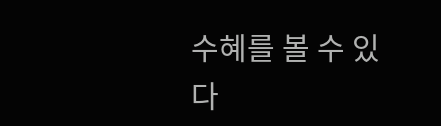수혜를 볼 수 있다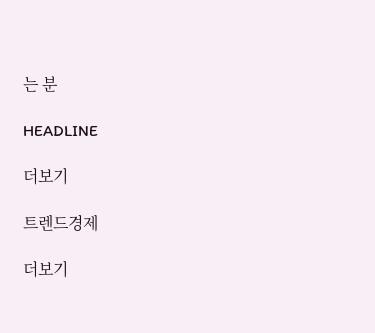는 분

HEADLINE

더보기

트렌드경제

더보기